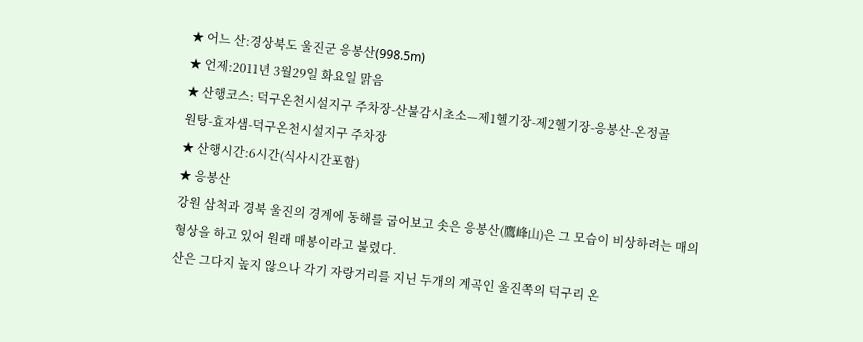★ 어느 산:경상북도 울진군 응봉산(998.5m)
★ 언제:2011년 3월29일 화요일 맑음
★ 산행코스: 덕구온천시설지구 주차장-산불감시초소—제1헬기장-제2헬기장-응봉산-온정골
원탕-효자샘-덕구온천시설지구 주차장
★ 산행시간:6시간(식사시간포함)
★ 응봉산
강원 삼척과 경북 울진의 경계에 동해를 굽어보고 솟은 응봉산(鷹峰山)은 그 모습이 비상하려는 매의
형상을 하고 있어 원래 매봉이라고 불렸다.
산은 그다지 높지 않으나 각기 자랑거리를 지닌 두개의 계곡인 울진쪽의 덕구리 온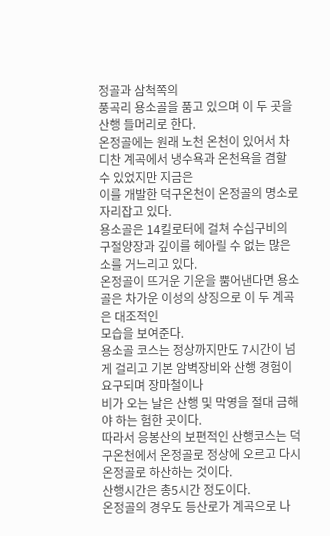정골과 삼척쪽의
풍곡리 용소골을 품고 있으며 이 두 곳을 산행 들머리로 한다.
온정골에는 원래 노천 온천이 있어서 차디찬 계곡에서 냉수욕과 온천욕을 겸할 수 있었지만 지금은
이를 개발한 덕구온천이 온정골의 명소로 자리잡고 있다.
용소골은 14킬로터에 걸쳐 수십구비의 구절양장과 깊이를 헤아릴 수 없는 많은 소를 거느리고 있다.
온정골이 뜨거운 기운을 뿜어낸다면 용소골은 차가운 이성의 상징으로 이 두 계곡은 대조적인
모습을 보여준다.
용소골 코스는 정상까지만도 7시간이 넘게 걸리고 기본 암벽장비와 산행 경험이 요구되며 장마철이나
비가 오는 날은 산행 및 막영을 절대 금해야 하는 험한 곳이다.
따라서 응봉산의 보편적인 산행코스는 덕구온천에서 온정골로 정상에 오르고 다시
온정골로 하산하는 것이다.
산행시간은 총5시간 정도이다.
온정골의 경우도 등산로가 계곡으로 나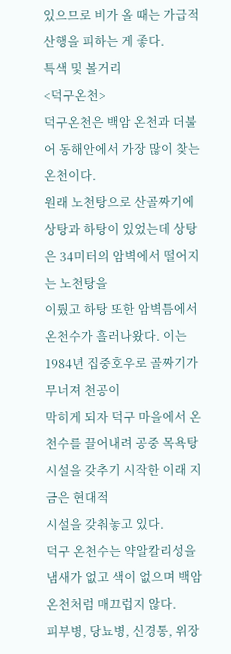있으므로 비가 올 때는 가급적 산행을 피하는 게 좋다.
특색 및 볼거리
<덕구온천>
덕구온천은 백암 온천과 더불어 동해안에서 가장 많이 찾는 온천이다.
원래 노천탕으로 산골짜기에 상탕과 하탕이 있었는데 상탕은 34미터의 암벽에서 떨어지는 노천탕을
이뤘고 하탕 또한 암벽틈에서 온천수가 흘러나왔다. 이는 1984년 집중호우로 골짜기가 무너져 천공이
막히게 되자 덕구 마을에서 온천수를 끌어내려 공중 목욕탕 시설을 갖추기 시작한 이래 지금은 현대적
시설을 갖춰놓고 있다.
덕구 온천수는 약알칼리성을 냄새가 없고 색이 없으며 백암온천처럼 매끄럽지 않다.
피부병, 당뇨병, 신경통, 위장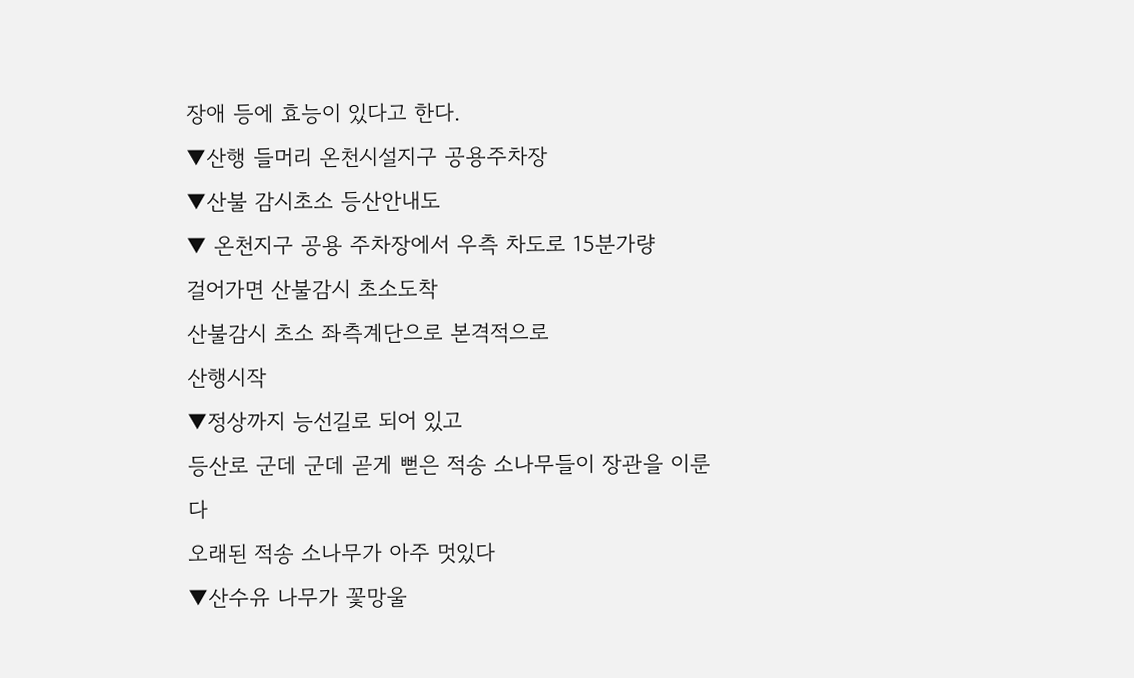장애 등에 효능이 있다고 한다.
▼산행 들머리 온천시설지구 공용주차장
▼산불 감시초소 등산안내도
▼ 온천지구 공용 주차장에서 우측 차도로 15분가량
걸어가면 산불감시 초소도착
산불감시 초소 좌측계단으로 본격적으로
산행시작
▼정상까지 능선길로 되어 있고
등산로 군데 군데 곧게 뻗은 적송 소나무들이 장관을 이룬다
오래된 적송 소나무가 아주 멋있다
▼산수유 나무가 꽃망울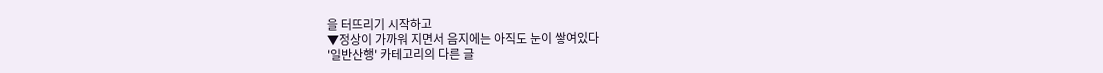을 터뜨리기 시작하고
▼정상이 가까워 지면서 음지에는 아직도 눈이 쌓여있다
'일반산행' 카테고리의 다른 글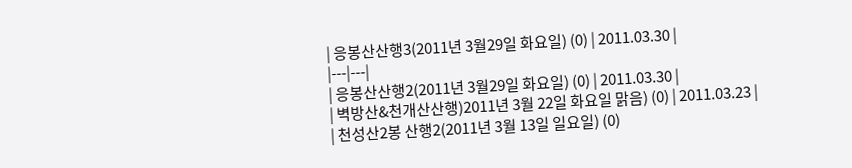| 응봉산산행3(2011년 3월29일 화요일) (0) | 2011.03.30 |
|---|---|
| 응봉산산행2(2011년 3월29일 화요일) (0) | 2011.03.30 |
| 벽방산&천개산산행)2011년 3월 22일 화요일 맑음) (0) | 2011.03.23 |
| 천성산2봉 산행2(2011년 3월 13일 일요일) (0)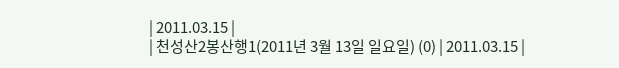| 2011.03.15 |
| 천성산2봉산행1(2011년 3월 13일 일요일) (0) | 2011.03.15 |